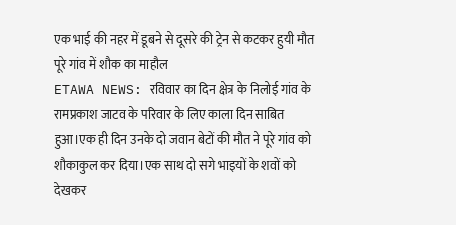एक भाई की नहर में डूबने से दूसरे की ट्रेन से कटकर हुयी मौत
पूरे गांव में शौक का माहौल
ETAWA NEWS: रविवार का दिन क्षेत्र के निलोई गांव के रामप्रकाश जाटव के परिवार के लिए काला दिन साबित हुआ।एक ही दिन उनके दो जवान बेटों की मौत ने पूरे गांव को शौकाकुल कर दिया।एक साथ दो सगे भाइयों के शवों को देखकर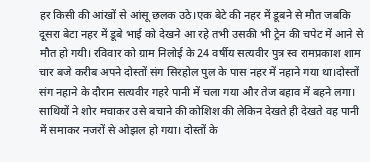हर किसी की आंखों से आंसू छलक उठे।एक बेटे की नहर में डूबने से मौत जबकि दूसरा बेटा नहर में डूबे भाई को देखने आ रहे तभी उसकी भी ट्रेन की चपेट में आने से मौत हो गयी। रविवार को ग्राम निलोई के 24 वर्षीय सत्यवीर पुत्र स्व रामप्रकाश शाम चार बजे करीब अपने दोस्तों संग सिरहोल पुल के पास नहर में नहाने गया था।दोस्तों संग नहाने के दौरान सत्यवीर गहरे पानी में चला गया और तेज बहाव में बहने लगा। साथियों ने शोर मचाकर उसे बचाने की कोशिश की लेकिन देखते ही देखते वह पानी में समाकर नजरों से ओझल हो गया। दोस्तों के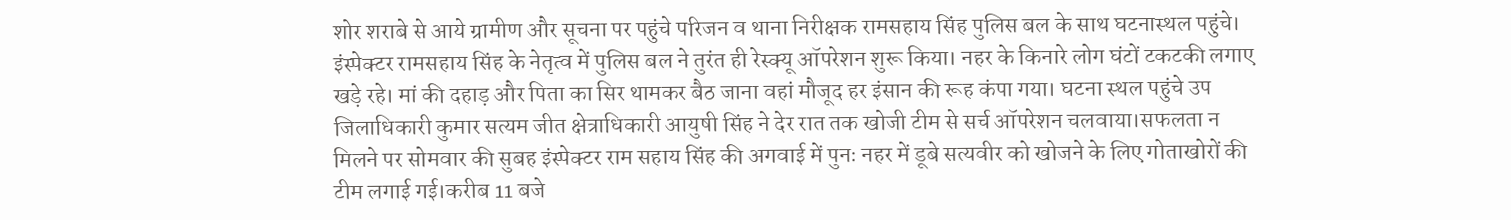शोर शराबे से आये ग्रामीण और सूचना पर पहुंचे परिजन व थाना निरीक्षक रामसहाय सिंह पुलिस बल के साथ घटनास्थल पहुंचे। इंस्पेक्टर रामसहाय सिंह के नेतृत्व में पुलिस बल ने तुरंत ही रेस्क्यू ऑपरेशन शुरू किया। नहर के किनारे लोग घंटों टकटकी लगाए खड़े रहे। मां की दहाड़ और पिता का सिर थामकर बैठ जाना वहां मौजूद हर इंसान की रूह कंपा गया। घटना स्थल पहुंचे उप जिलाधिकारी कुमार सत्यम जीत क्षेत्राधिकारी आयुषी सिंह ने देर रात तक खोजी टीम से सर्च ऑपरेशन चलवाया।सफलता न मिलने पर सोमवार की सुबह इंस्पेक्टर राम सहाय सिंह की अगवाई में पुनः नहर में डूबे सत्यवीर को खोजने के लिए गोताखोरों की टीम लगाई गई।करीब 11 बजे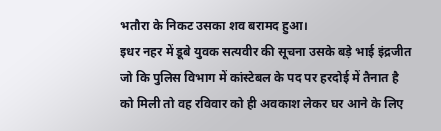भतौरा के निकट उसका शव बरामद हुआ।
इधर नहर में डूबे युवक सत्यवीर की सूचना उसके बड़े भाई इंद्रजीत जो कि पुलिस विभाग में कांस्टेबल के पद पर हरदोई में तैनात है को मिली तो वह रविवार को ही अवकाश लेकर घर आने के लिए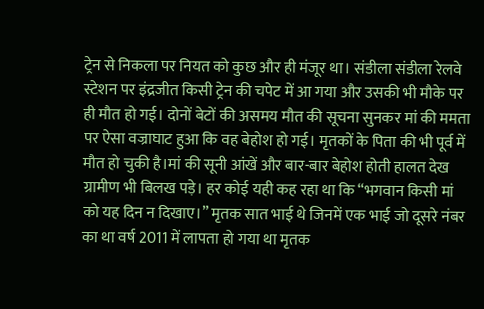ट्रेन से निकला पर नियत को कुछ और ही मंजूर था। संडीला संडीला रेलवे स्टेशन पर इंद्रजीत किसी ट्रेन की चपेट में आ गया और उसकी भी मौके पर ही मौत हो गई। दोनों बेटों की असमय मौत की सूचना सुनकर मां की ममता पर ऐसा वज्राघाट हुआ कि वह बेहोश हो गई। मृतकों के पिता की भी पूर्व में मौत हो चुकी है।मां की सूनी आंखें और बार-बार बेहोश होती हालत देख ग्रामीण भी बिलख पड़े। हर कोई यही कह रहा था कि “भगवान किसी मां को यह दिन न दिखाए।” मृतक सात भाई थे जिनमें एक भाई जो दूसरे नंबर का था वर्ष 2011 में लापता हो गया था मृतक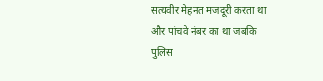सत्यवीर मेहनत मजदूरी करता था और पांचवे नंबर का था जबकि पुलिस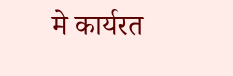मे कार्यरत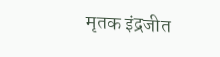मृतक इंद्रजीत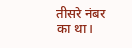तीसरे नंबर का था।